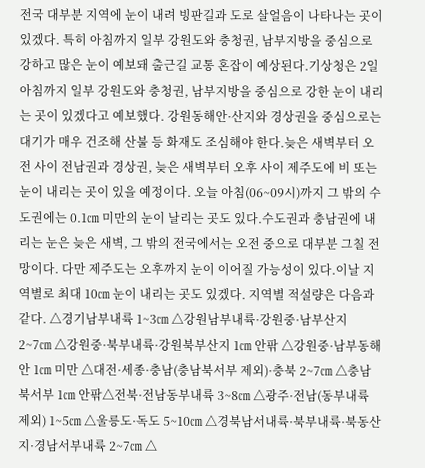전국 대부분 지역에 눈이 내려 빙판길과 도로 살얼음이 나타나는 곳이 있겠다. 특히 아침까지 일부 강원도와 충청권, 남부지방을 중심으로 강하고 많은 눈이 예보돼 출근길 교통 혼잡이 예상된다.기상청은 2일 아침까지 일부 강원도와 충청권, 남부지방을 중심으로 강한 눈이 내리는 곳이 있겠다고 예보했다. 강원동해안·산지와 경상권을 중심으로는 대기가 매우 건조해 산불 등 화재도 조심해야 한다.늦은 새벽부터 오전 사이 전남권과 경상권, 늦은 새벽부터 오후 사이 제주도에 비 또는 눈이 내리는 곳이 있을 예정이다. 오늘 아침(06~09시)까지 그 밖의 수도권에는 0.1㎝ 미만의 눈이 날리는 곳도 있다.수도권과 충남권에 내리는 눈은 늦은 새벽, 그 밖의 전국에서는 오전 중으로 대부분 그칠 전망이다. 다만 제주도는 오후까지 눈이 이어질 가능성이 있다.이날 지역별로 최대 10㎝ 눈이 내리는 곳도 있겠다. 지역별 적설량은 다음과 같다. △경기남부내륙 1~3㎝ △강원남부내륙·강원중·남부산지 2~7㎝ △강원중·북부내륙·강원북부산지 1㎝ 안팎 △강원중·남부동해안 1㎝ 미만 △대전·세종·충남(충남북서부 제외)·충북 2~7㎝ △충남북서부 1㎝ 안팎△전북·전남동부내륙 3~8㎝ △광주·전남(동부내륙 제외) 1~5㎝ △울릉도·독도 5~10㎝ △경북남서내륙·북부내륙·북동산지·경남서부내륙 2~7㎝ △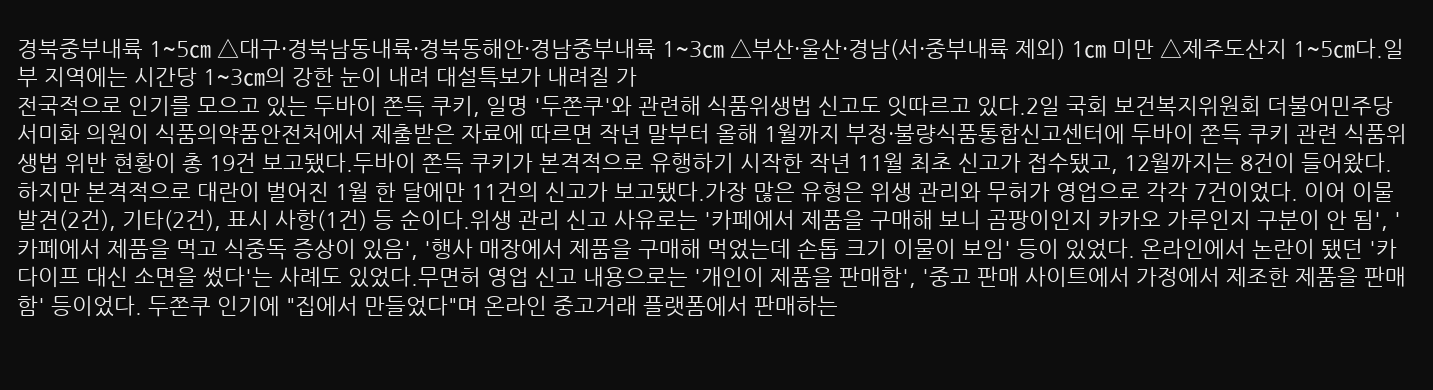경북중부내륙 1~5㎝ △대구·경북남동내륙·경북동해안·경남중부내륙 1~3㎝ △부산·울산·경남(서·중부내륙 제외) 1㎝ 미만 △제주도산지 1~5㎝다.일부 지역에는 시간당 1~3㎝의 강한 눈이 내려 대설특보가 내려질 가
전국적으로 인기를 모으고 있는 두바이 쫀득 쿠키, 일명 '두쫀쿠'와 관련해 식품위생법 신고도 잇따르고 있다.2일 국회 보건복지위원회 더불어민주당 서미화 의원이 식품의약품안전처에서 제출받은 자료에 따르면 작년 말부터 올해 1월까지 부정·불량식품통합신고센터에 두바이 쫀득 쿠키 관련 식품위생법 위반 현황이 총 19건 보고됐다.두바이 쫀득 쿠키가 본격적으로 유행하기 시작한 작년 11월 최초 신고가 접수됐고, 12월까지는 8건이 들어왔다. 하지만 본격적으로 대란이 벌어진 1월 한 달에만 11건의 신고가 보고됐다.가장 많은 유형은 위생 관리와 무허가 영업으로 각각 7건이었다. 이어 이물 발견(2건), 기타(2건), 표시 사항(1건) 등 순이다.위생 관리 신고 사유로는 '카페에서 제품을 구매해 보니 곰팡이인지 카카오 가루인지 구분이 안 됨', '카페에서 제품을 먹고 식중독 증상이 있음', '행사 매장에서 제품을 구매해 먹었는데 손톱 크기 이물이 보임' 등이 있었다. 온라인에서 논란이 됐던 '카다이프 대신 소면을 썼다'는 사례도 있었다.무면허 영업 신고 내용으로는 '개인이 제품을 판매함', '중고 판매 사이트에서 가정에서 제조한 제품을 판매함' 등이었다. 두쫀쿠 인기에 "집에서 만들었다"며 온라인 중고거래 플랫폼에서 판매하는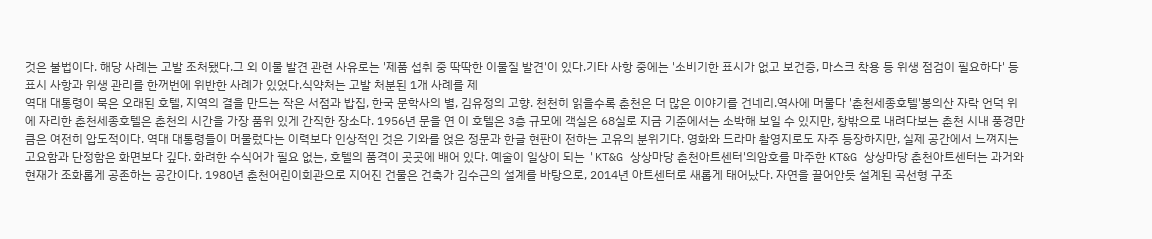것은 불법이다. 해당 사례는 고발 조처됐다.그 외 이물 발견 관련 사유로는 '제품 섭취 중 딱딱한 이물질 발견'이 있다.기타 사항 중에는 '소비기한 표시가 없고 보건증, 마스크 착용 등 위생 점검이 필요하다' 등 표시 사항과 위생 관리를 한꺼번에 위반한 사례가 있었다.식약처는 고발 처분된 1개 사례를 제
역대 대통령이 묵은 오래된 호텔, 지역의 결을 만드는 작은 서점과 밥집, 한국 문학사의 별, 김유정의 고향. 천천히 읽을수록 춘천은 더 많은 이야기를 건네리.역사에 머물다 '춘천세종호텔'봉의산 자락 언덕 위에 자리한 춘천세종호텔은 춘천의 시간을 가장 품위 있게 간직한 장소다. 1956년 문을 연 이 호텔은 3층 규모에 객실은 68실로 지금 기준에서는 소박해 보일 수 있지만, 창밖으로 내려다보는 춘천 시내 풍경만큼은 여전히 압도적이다. 역대 대통령들이 머물렀다는 이력보다 인상적인 것은 기와를 얹은 정문과 한글 현판이 전하는 고유의 분위기다. 영화와 드라마 촬영지로도 자주 등장하지만, 실제 공간에서 느껴지는 고요함과 단정함은 화면보다 깊다. 화려한 수식어가 필요 없는, 호텔의 품격이 곳곳에 배어 있다. 예술이 일상이 되는 'KT&G 상상마당 춘천아트센터'의암호를 마주한 KT&G 상상마당 춘천아트센터는 과거와 현재가 조화롭게 공존하는 공간이다. 1980년 춘천어린이회관으로 지어진 건물은 건축가 김수근의 설계를 바탕으로, 2014년 아트센터로 새롭게 태어났다. 자연을 끌어안듯 설계된 곡선형 구조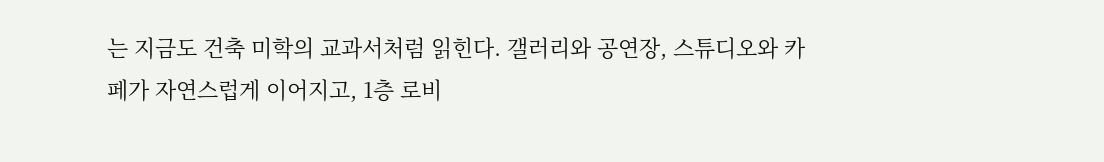는 지금도 건축 미학의 교과서처럼 읽힌다. 갤러리와 공연장, 스튜디오와 카페가 자연스럽게 이어지고, 1층 로비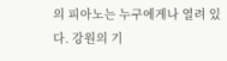의 피아노는 누구에게나 열려 있다. 강원의 기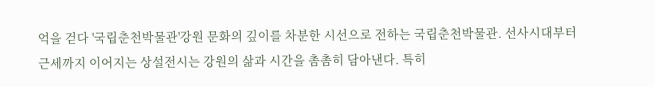억을 걷다 '국립춘천박물관'강원 문화의 깊이를 차분한 시선으로 전하는 국립춘천박물관. 선사시대부터 근세까지 이어지는 상설전시는 강원의 삶과 시간을 촘촘히 담아낸다. 특히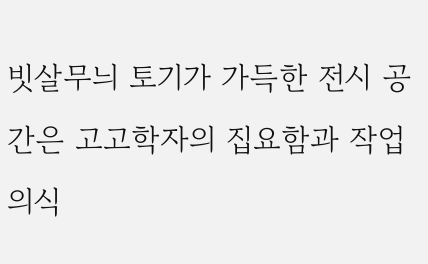빗살무늬 토기가 가득한 전시 공간은 고고학자의 집요함과 작업의식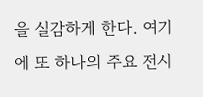을 실감하게 한다. 여기에 또 하나의 주요 전시